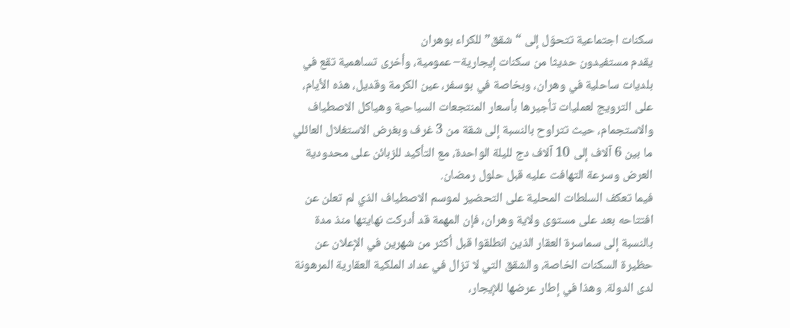سكنات اجتماعية تتحوّل إلى “شقق” للكراء بوهران
يقدم مستفيدون حديثا من سكنات إيجارية– عمومية، وأخرى تساهمية تقع في بلديات ساحلية في وهران، وبخاصة في بوسفر، عين الكرمة وقديل، هذه الأيام، على الترويج لعمليات تأجيرها بأسعار المنتجعات السياحية وهياكل الاصطياف والاستجمام، حيث تتراوح بالنسبة إلى شقة من 3 غرف وبغرض الاستغلال العائلي ما بين 6 آلاف إلى 10 آلاف دج لليلة الواحدة، مع التأكيد للزبائن على محدودية العرض وسرعة التهافت عليه قبل حلول رمضان.
فيما تعكف السلطات المحلية على التحضير لموسم الاصطياف الذي لم تعلن عن افتتاحه بعد على مستوى ولاية وهران، فإن المهمة قد أدركت نهايتها منذ مدة بالنسبة إلى سماسرة العقار الذين انطلقوا قبل أكثر من شهرين في الإعلان عن حظيرة السكنات الخاصة، والشقق التي لا تزال في عداد الملكية العقارية المرهونة لدى الدولة. وهذا في إطار عرضها للإيجار،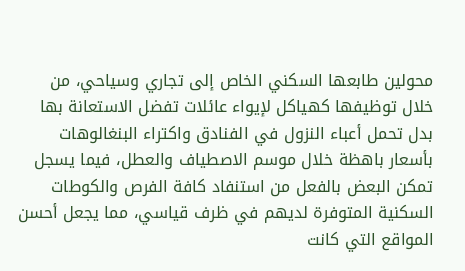محولين طابعها السكني الخاص إلى تجاري وسياحي، من خلال توظيفها كهياكل لإيواء عائلات تفضل الاستعانة بها بدل تحمل أعباء النزول في الفنادق واكتراء البنغالوهات بأسعار باهظة خلال موسم الاصطياف والعطل، فيما يسجل تمكن البعض بالفعل من استنفاد كافة الفرص والكوطات السكنية المتوفرة لديهم في ظرف قياسي، مما يجعل أحسن المواقع التي كانت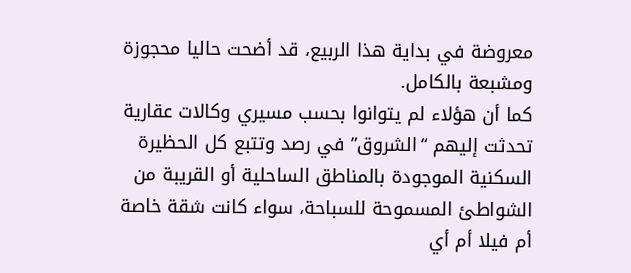معروضة في بداية هذا الربيع، قد أضحت حاليا محجوزة ومشبعة بالكامل.
كما أن هؤلاء لم يتوانوا بحسب مسيري وكالات عقارية تحدثت إليهم “الشروق” في رصد وتتبع كل الحظيرة السكنية الموجودة بالمناطق الساحلية أو القريبة من الشواطئ المسموحة للسباحة، سواء كانت شقة خاصة أم فيلا أم أي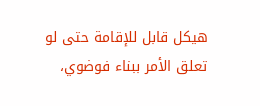هيكل قابل للإقامة حتى لو تعلق الأمر ببناء فوضوي،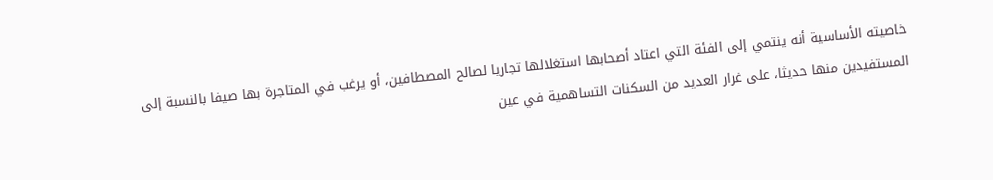خاصيته الأساسية أنه ينتمي إلى الفئة التي اعتاد أصحابها استغلالها تجاريا لصالح المصطافين، أو يرغب في المتاجرة بها صيفا بالنسبة إلى المستفيدين منها حديثا، على غرار العديد من السكنات التساهمية في عين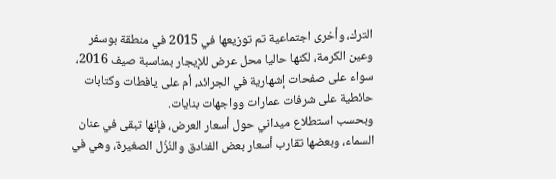الترك، وأخرى اجتماعية تم توزيعها في 2015 في منطقة بوسفر وعين الكرمة، لكنها حاليا محل عرض للإيجار بمناسبة صيف 2016، سواء على صفحات إشهارية في الجرائد، أم على يافطات وكتابات حائطية على شرفات عمارات وواجهات بنايات.
وبحسب استطلاع ميداني حول أسعار العرض، فإنها تبقى في عنان السماء، وبعضها تقارب أسعار بعض الفنادق والنُزُل الصغيرة، وهي في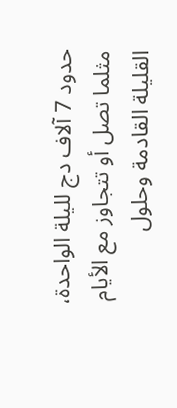حدود 7 آلاف دج لليلة الواحدة، مثلما تصل أو تتجاوز مع الأيام القليلة القادمة وحلول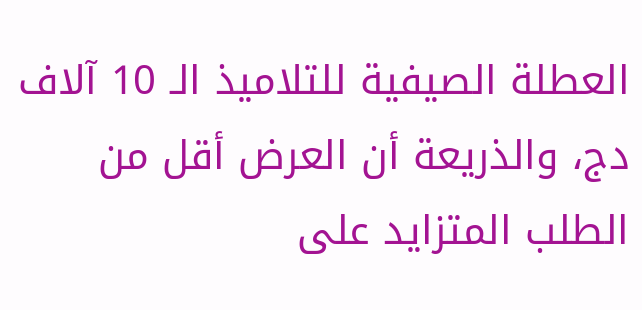العطلة الصيفية للتلاميذ الـ 10 آلاف دج، والذريعة أن العرض أقل من الطلب المتزايد على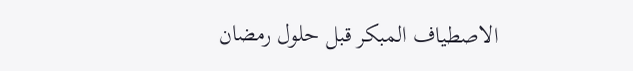الاصطياف المبكر قبل حلول رمضان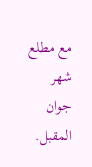مع مطلع شهر جوان المقبل.